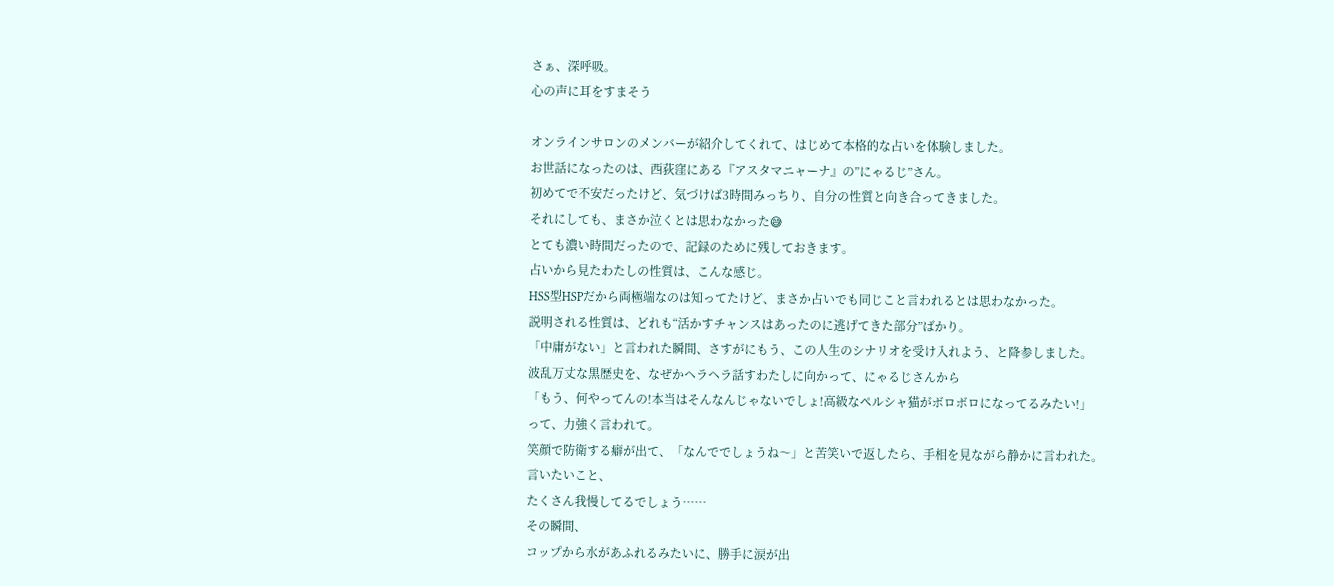さぁ、深呼吸。
心の声に耳をすまそう

オンラインサロンのメンバーが紹介してくれて、はじめて本格的な占いを体験しました。
お世話になったのは、西荻窪にある『アスタマニャーナ』の”にゃるじ”さん。
初めてで不安だったけど、気づけば3時間みっちり、自分の性質と向き合ってきました。
それにしても、まさか泣くとは思わなかった😅
とても濃い時間だったので、記録のために残しておきます。
占いから見たわたしの性質は、こんな感じ。
HSS型HSPだから両極端なのは知ってたけど、まさか占いでも同じこと言われるとは思わなかった。
説明される性質は、どれも“活かすチャンスはあったのに逃げてきた部分”ばかり。
「中庸がない」と言われた瞬間、さすがにもう、この人生のシナリオを受け入れよう、と降参しました。
波乱万丈な黒歴史を、なぜかヘラヘラ話すわたしに向かって、にゃるじさんから
「もう、何やってんの!本当はそんなんじゃないでしょ!高級なペルシャ猫がボロボロになってるみたい!」
って、力強く言われて。
笑顔で防衛する癖が出て、「なんででしょうね〜」と苦笑いで返したら、手相を見ながら静かに言われた。
言いたいこと、
たくさん我慢してるでしょう……
その瞬間、
コップから水があふれるみたいに、勝手に涙が出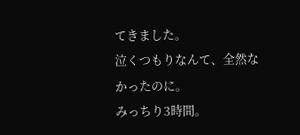てきました。
泣くつもりなんて、全然なかったのに。
みっちり3時間。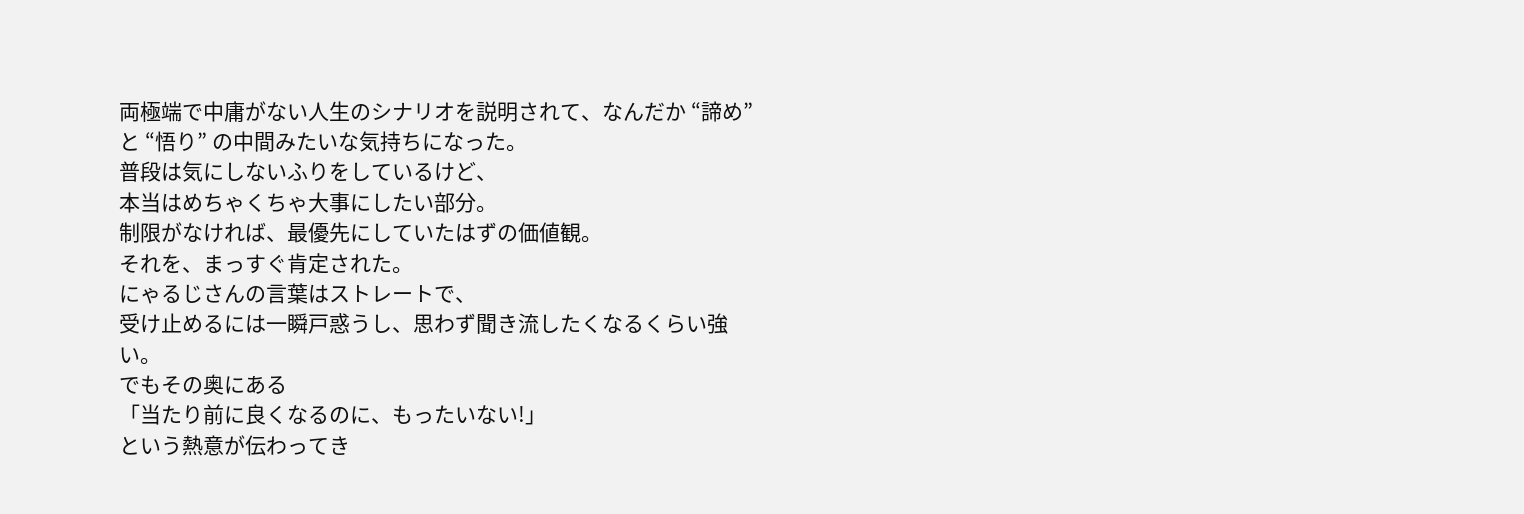両極端で中庸がない人生のシナリオを説明されて、なんだか “諦め” と “悟り” の中間みたいな気持ちになった。
普段は気にしないふりをしているけど、
本当はめちゃくちゃ大事にしたい部分。
制限がなければ、最優先にしていたはずの価値観。
それを、まっすぐ肯定された。
にゃるじさんの言葉はストレートで、
受け止めるには一瞬戸惑うし、思わず聞き流したくなるくらい強い。
でもその奥にある
「当たり前に良くなるのに、もったいない!」
という熱意が伝わってき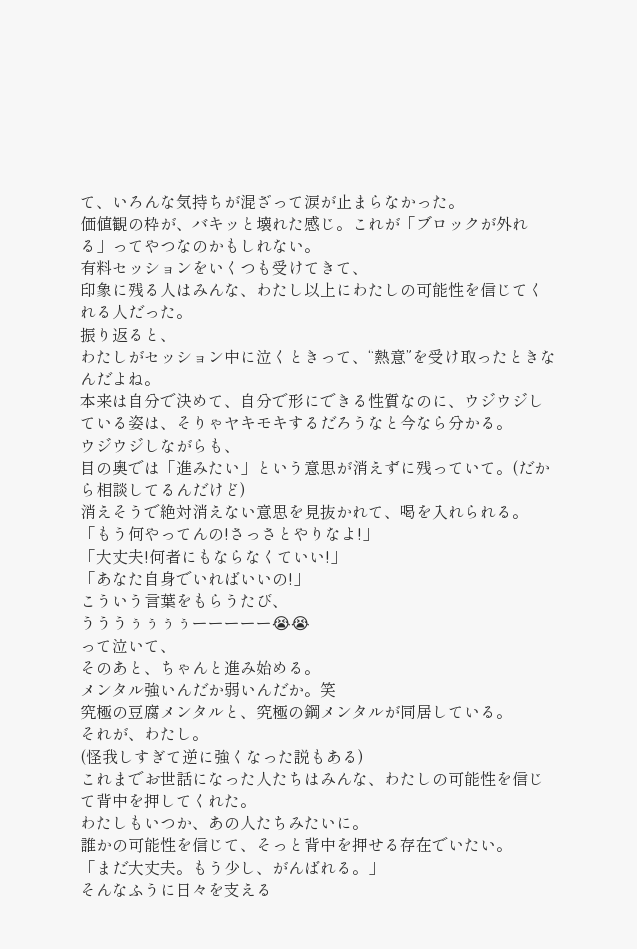て、いろんな気持ちが混ざって涙が止まらなかった。
価値観の枠が、バキッと壊れた感じ。これが「ブロックが外れる」ってやつなのかもしれない。
有料セッションをいくつも受けてきて、
印象に残る人はみんな、わたし以上にわたしの可能性を信じてくれる人だった。
振り返ると、
わたしがセッション中に泣くときって、“熱意”を受け取ったときなんだよね。
本来は自分で決めて、自分で形にできる性質なのに、ウジウジしている姿は、そりゃヤキモキするだろうなと今なら分かる。
ウジウジしながらも、
目の奥では「進みたい」という意思が消えずに残っていて。(だから相談してるんだけど)
消えそうで絶対消えない意思を見抜かれて、喝を入れられる。
「もう何やってんの!さっさとやりなよ!」
「大丈夫!何者にもならなくていい!」
「あなた自身でいればいいの!」
こういう言葉をもらうたび、
うううぅぅぅぅーーーーー😭😭
って泣いて、
そのあと、ちゃんと進み始める。
メンタル強いんだか弱いんだか。笑
究極の豆腐メンタルと、究極の鋼メンタルが同居している。
それが、わたし。
(怪我しすぎて逆に強くなった説もある)
これまでお世話になった人たちはみんな、わたしの可能性を信じて背中を押してくれた。
わたしもいつか、あの人たちみたいに。
誰かの可能性を信じて、そっと背中を押せる存在でいたい。
「まだ大丈夫。もう少し、がんばれる。」
そんなふうに日々を支える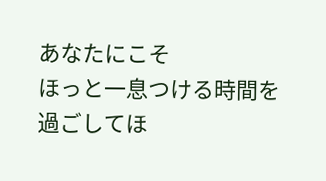あなたにこそ
ほっと一息つける時間を
過ごしてほ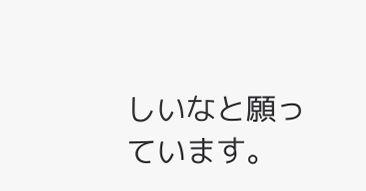しいなと願っています。